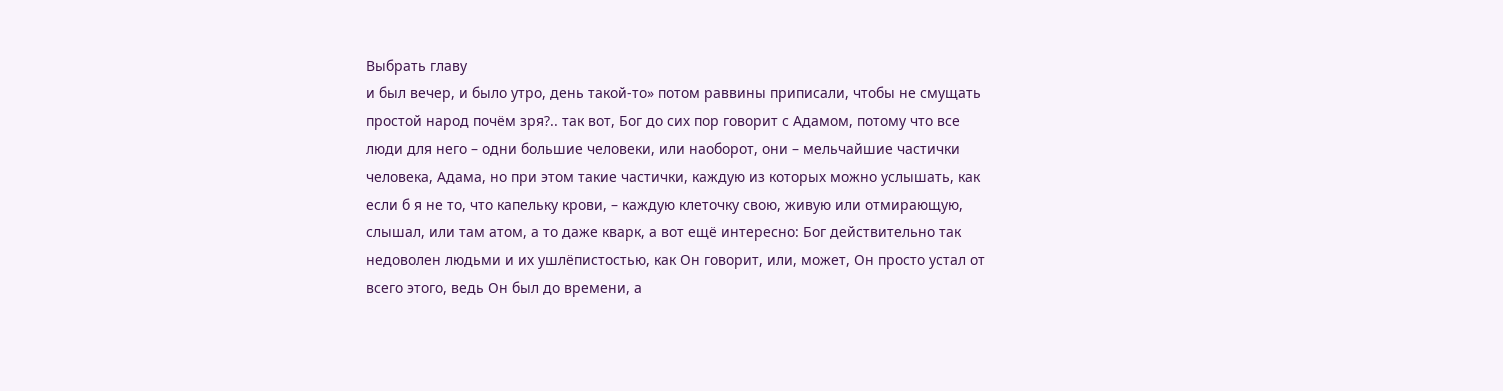Выбрать главу
и был вечер, и было утро, день такой-то» потом раввины приписали, чтобы не смущать простой народ почём зря?.. так вот, Бог до сих пор говорит с Адамом, потому что все люди для него – одни большие человеки, или наоборот, они – мельчайшие частички человека, Адама, но при этом такие частички, каждую из которых можно услышать, как если б я не то, что капельку крови, – каждую клеточку свою, живую или отмирающую, слышал, или там атом, а то даже кварк, а вот ещё интересно: Бог действительно так недоволен людьми и их ушлёпистостью, как Он говорит, или, может, Он просто устал от всего этого, ведь Он был до времени, а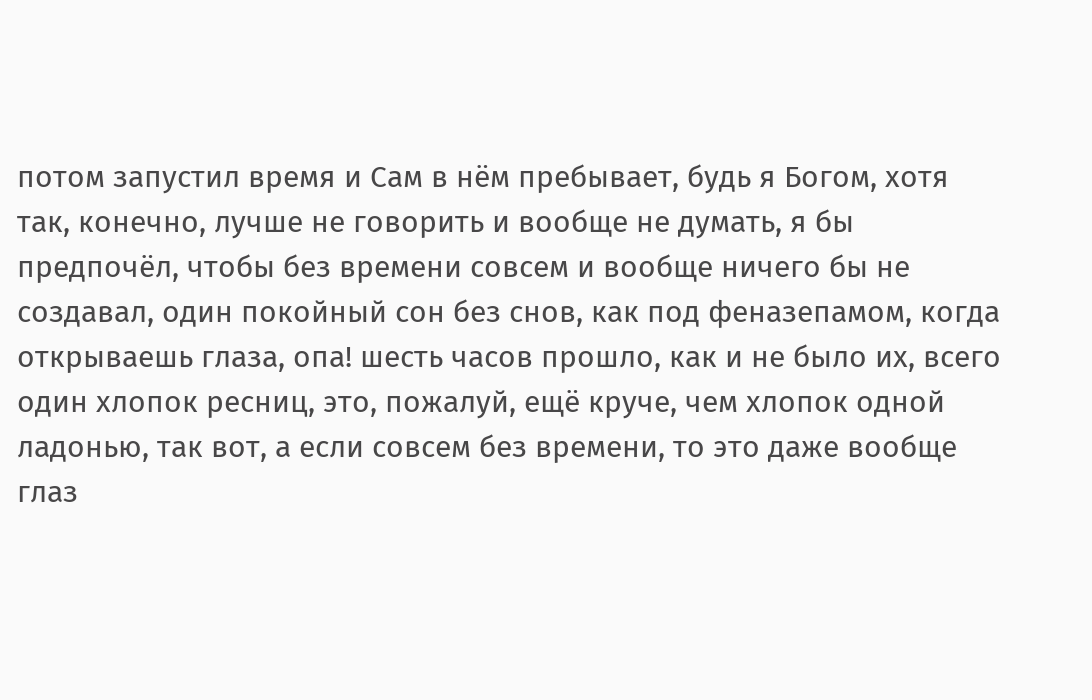потом запустил время и Сам в нём пребывает, будь я Богом, хотя так, конечно, лучше не говорить и вообще не думать, я бы предпочёл, чтобы без времени совсем и вообще ничего бы не создавал, один покойный сон без снов, как под феназепамом, когда открываешь глаза, опа! шесть часов прошло, как и не было их, всего один хлопок ресниц, это, пожалуй, ещё круче, чем хлопок одной ладонью, так вот, а если совсем без времени, то это даже вообще глаз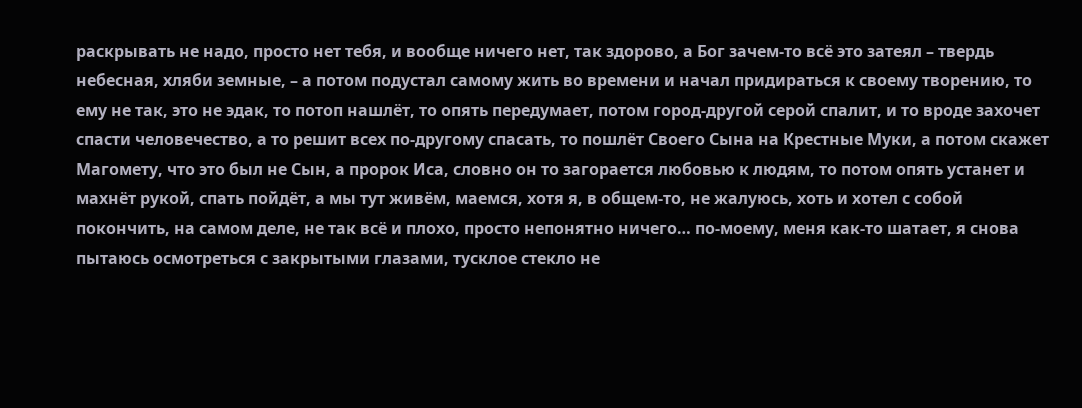раскрывать не надо, просто нет тебя, и вообще ничего нет, так здорово, а Бог зачем-то всё это затеял – твердь небесная, хляби земные, – а потом подустал самому жить во времени и начал придираться к своему творению, то ему не так, это не эдак, то потоп нашлёт, то опять передумает, потом город-другой серой спалит, и то вроде захочет спасти человечество, а то решит всех по-другому спасать, то пошлёт Своего Сына на Крестные Муки, а потом скажет Магомету, что это был не Сын, а пророк Иса, словно он то загорается любовью к людям, то потом опять устанет и махнёт рукой, спать пойдёт, а мы тут живём, маемся, хотя я, в общем-то, не жалуюсь, хоть и хотел с собой покончить, на самом деле, не так всё и плохо, просто непонятно ничего… по-моему, меня как-то шатает, я снова пытаюсь осмотреться с закрытыми глазами, тусклое стекло не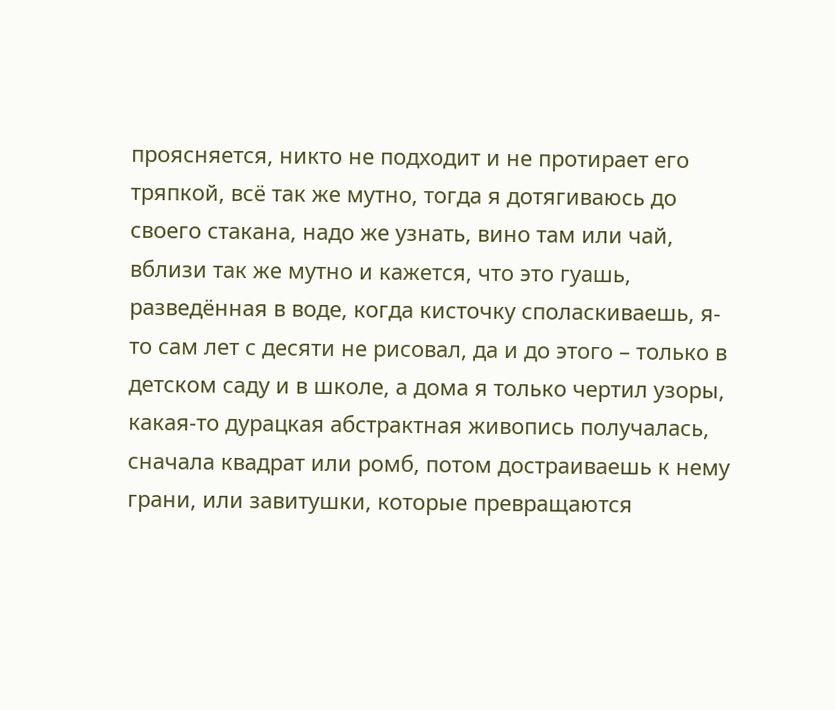проясняется, никто не подходит и не протирает его тряпкой, всё так же мутно, тогда я дотягиваюсь до своего стакана, надо же узнать, вино там или чай, вблизи так же мутно и кажется, что это гуашь, разведённая в воде, когда кисточку споласкиваешь, я-то сам лет с десяти не рисовал, да и до этого – только в детском саду и в школе, а дома я только чертил узоры, какая-то дурацкая абстрактная живопись получалась, сначала квадрат или ромб, потом достраиваешь к нему грани, или завитушки, которые превращаются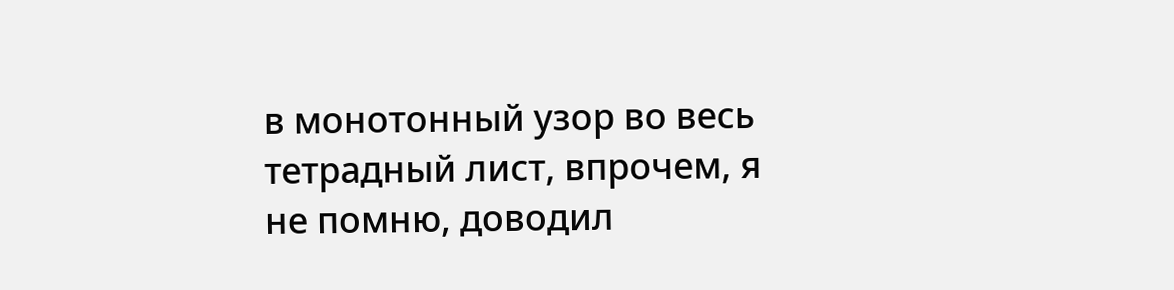в монотонный узор во весь тетрадный лист, впрочем, я не помню, доводил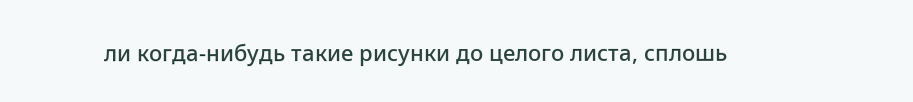ли когда-нибудь такие рисунки до целого листа, сплошь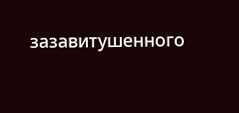зазавитушенного